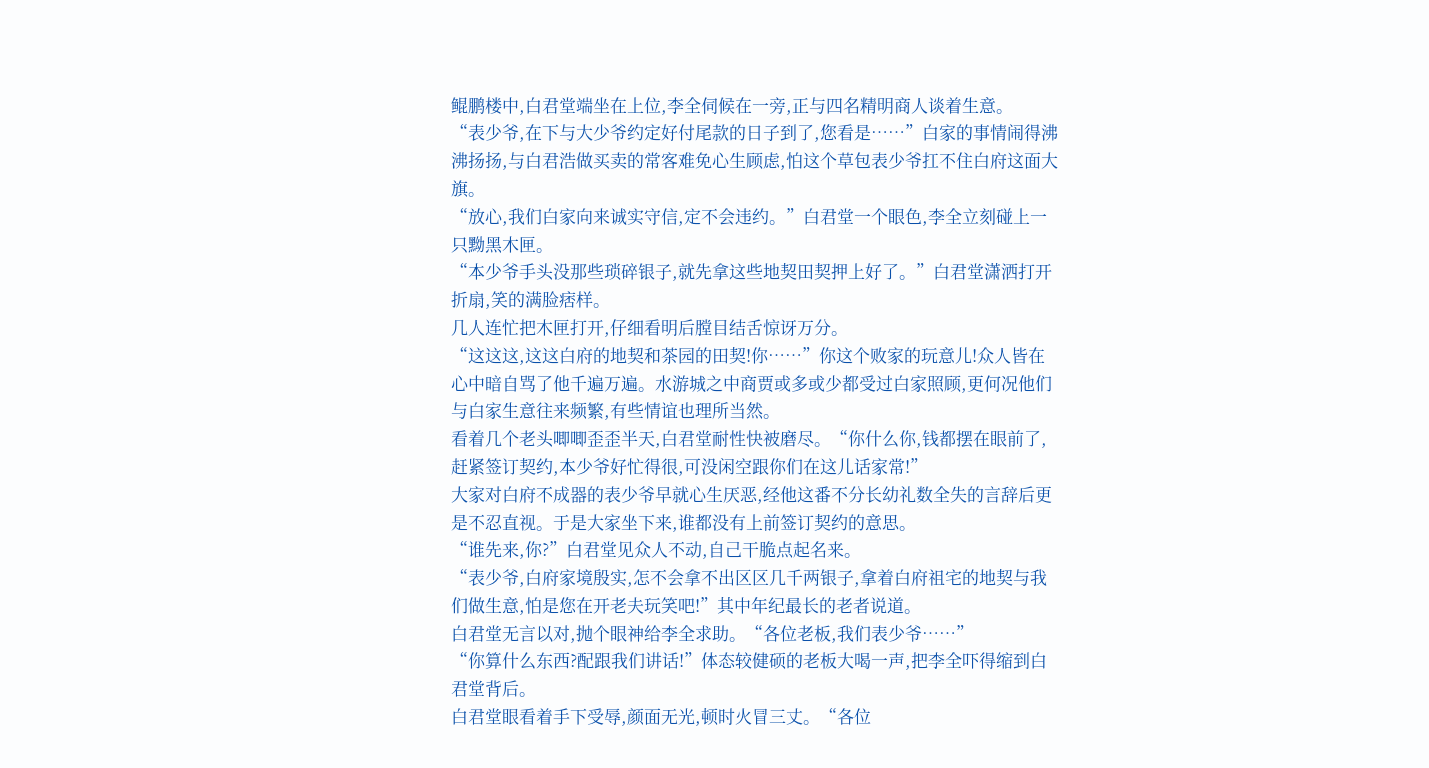鲲鹏楼中,白君堂端坐在上位,李全伺候在一旁,正与四名精明商人谈着生意。
“表少爷,在下与大少爷约定好付尾款的日子到了,您看是……”白家的事情闹得沸沸扬扬,与白君浩做买卖的常客难免心生顾虑,怕这个草包表少爷扛不住白府这面大旗。
“放心,我们白家向来诚实守信,定不会违约。”白君堂一个眼色,李全立刻碰上一只黝黑木匣。
“本少爷手头没那些琐碎银子,就先拿这些地契田契押上好了。”白君堂潇洒打开折扇,笑的满脸痞样。
几人连忙把木匣打开,仔细看明后膛目结舌惊讶万分。
“这这这,这这白府的地契和茶园的田契!你……”你这个败家的玩意儿!众人皆在心中暗自骂了他千遍万遍。水游城之中商贾或多或少都受过白家照顾,更何况他们与白家生意往来频繁,有些情谊也理所当然。
看着几个老头唧唧歪歪半天,白君堂耐性快被磨尽。“你什么你,钱都摆在眼前了,赶紧签订契约,本少爷好忙得很,可没闲空跟你们在这儿话家常!”
大家对白府不成器的表少爷早就心生厌恶,经他这番不分长幼礼数全失的言辞后更是不忍直视。于是大家坐下来,谁都没有上前签订契约的意思。
“谁先来,你?”白君堂见众人不动,自己干脆点起名来。
“表少爷,白府家境殷实,怎不会拿不出区区几千两银子,拿着白府祖宅的地契与我们做生意,怕是您在开老夫玩笑吧!”其中年纪最长的老者说道。
白君堂无言以对,抛个眼神给李全求助。“各位老板,我们表少爷……”
“你算什么东西?配跟我们讲话!”体态较健硕的老板大喝一声,把李全吓得缩到白君堂背后。
白君堂眼看着手下受辱,颜面无光,顿时火冒三丈。“各位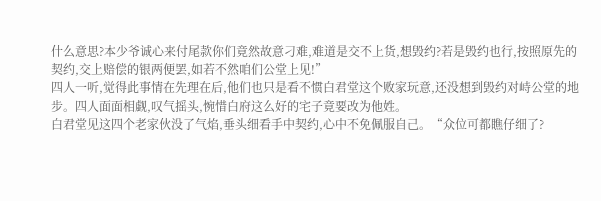什么意思?本少爷诚心来付尾款你们竟然故意刁难,难道是交不上货,想毁约?若是毁约也行,按照原先的契约,交上赔偿的银两便罢,如若不然咱们公堂上见!”
四人一听,觉得此事情在先理在后,他们也只是看不惯白君堂这个败家玩意,还没想到毁约对峙公堂的地步。四人面面相觑,叹气摇头,惋惜白府这么好的宅子竟要改为他姓。
白君堂见这四个老家伙没了气焰,垂头细看手中契约,心中不免佩服自己。“众位可都瞧仔细了?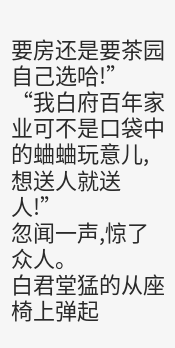要房还是要茶园自己选哈!”
“我白府百年家业可不是口袋中的蛐蛐玩意儿,想送人就送人!”
忽闻一声,惊了众人。
白君堂猛的从座椅上弹起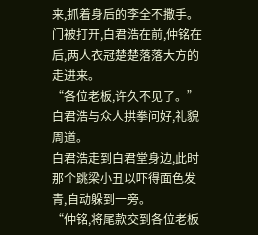来,抓着身后的李全不撒手。
门被打开,白君浩在前,仲铭在后,两人衣冠楚楚落落大方的走进来。
“各位老板,许久不见了。”白君浩与众人拱拳问好,礼貌周道。
白君浩走到白君堂身边,此时那个跳梁小丑以吓得面色发青,自动躲到一旁。
“仲铭,将尾款交到各位老板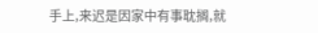手上,来迟是因家中有事耽搁,就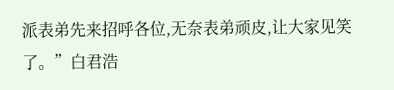派表弟先来招呼各位,无奈表弟顽皮,让大家见笑了。”白君浩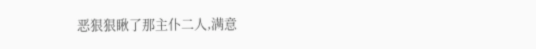恶狠狠瞅了那主仆二人,满意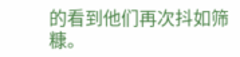的看到他们再次抖如筛糠。